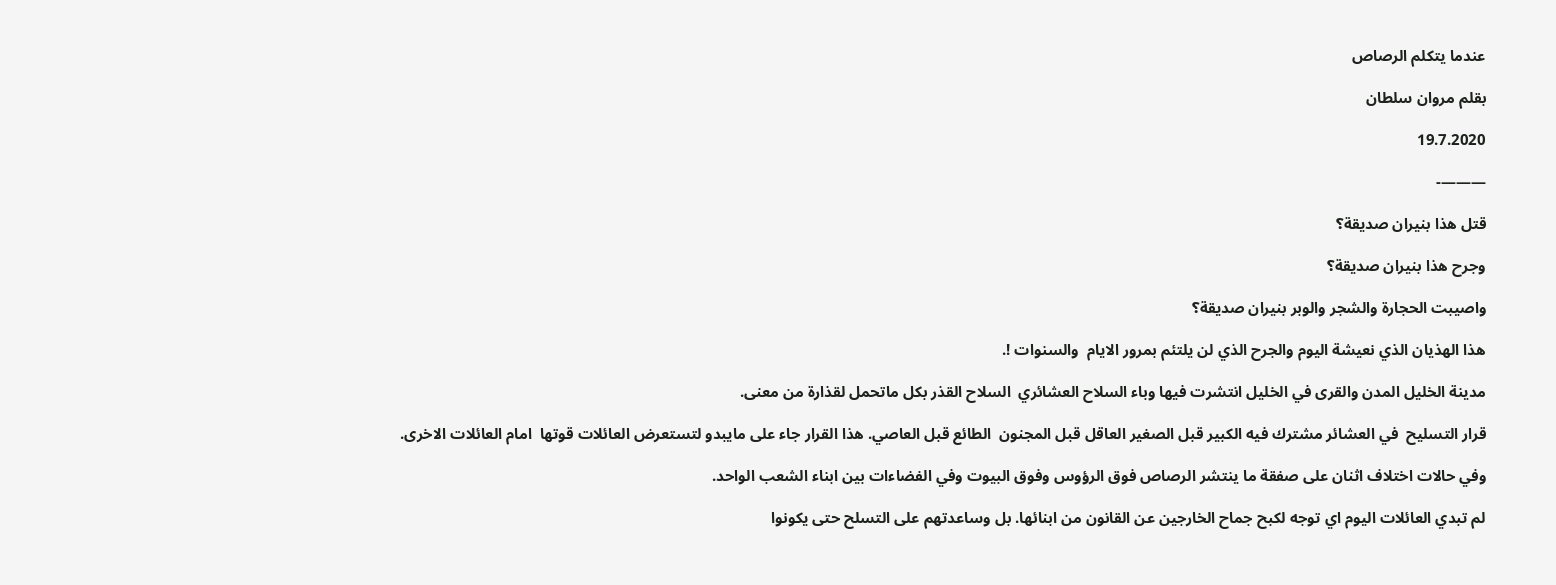عندما يتكلم الرصاص

بقلم مروان سلطان

19.7.2020

———-

قتل هذا بنيران صديقة؟

وجرح هذا بنيران صديقة؟

واصيبت الحجارة والشجر والوبر بنيران صديقة؟

هذا الهذيان الذي نعيشة اليوم والجرح الذي لن يلتئم بمرور الايام  والسنوات !.

مدينة الخليل المدن والقرى في الخليل انتشرت فيها وباء السلاح العشائري  السلاح القذر بكل ماتحمل لقذارة من معنى.

قرار التسليح  في العشائر مشترك فيه الكبير قبل الصغير العاقل قبل المجنون  الطائع قبل العاصي. هذا القرار جاء على مايبدو لتستعرض العائلات قوتها  امام العائلات الاخرى.

وفي حالات اختلاف اثنان على صفقة ما ينتشر الرصاص فوق الرؤوس وفوق البيوت وفي الفضاءات بين ابناء الشعب الواحد.

لم تبدي العائلات اليوم اي توجه لكبح جماح الخارجين عن القانون من ابنائها. بل وساعدتهم على التسلح حتى يكونوا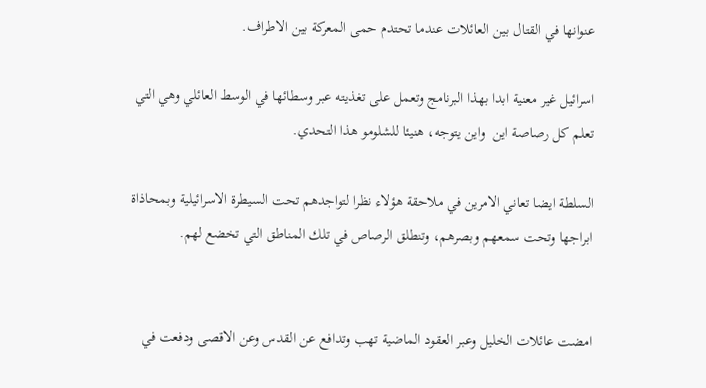عنوانها في القتال بين العائلات عندما تحتدم حمى المعركة بين الاطراف.

اسرائيل غير معنية ابدا بهذا البرنامج وتعمل على تغذيته عبر وسطائها في الوسط العائلي وهي التي تعلم كل رصاصة اين  واين يتوجه، هنيئا للشلومو هذا التحدي.

السلطة ايضا تعاني الامرين في ملاحقة هؤلاء نظرا لتواجدهم تحت السيطرة الاسرائيلية وبمحاذاة ابراجها وتحت سمعهم وبصرهم، وتنطلق الرصاص في تلك المناطق التي تخضع لهم.


امضت عائلات الخليل وعبر العقود الماضية تهب وتدافع عن القدس وعن الاقصى ودفعت في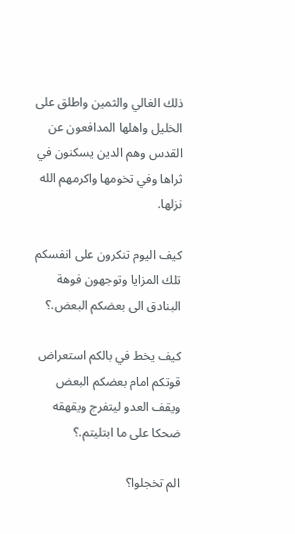ذلك الغالي والثمين واطلق على الخليل واهلها المدافعون عن القدس وهم الدين يسكنون في ثراها وفي تخومها واكرمهم الله نزلها.

كيف اليوم تنكرون على انفسكم تلك المزايا وتوجهون فوهة البنادق الى بعضكم البعض.؟

كيف يخط في بالكم استعراض قوتكم امام بعضكم البعض ويقف العدو ليتفرج ويقهقه ضحكا على ما ابتليتم.؟

الم تخجلوا؟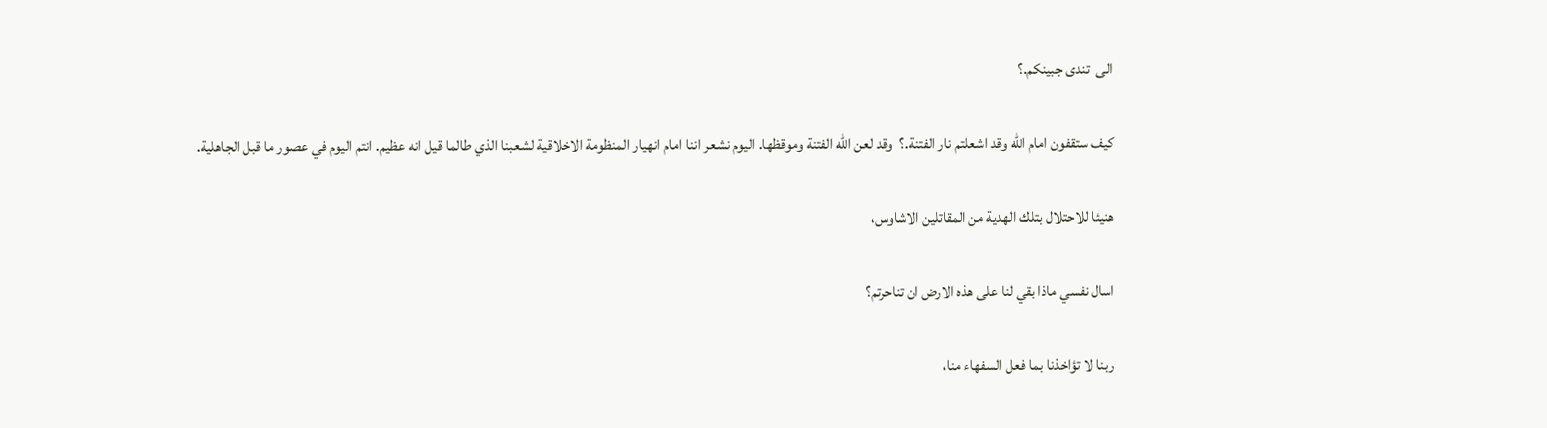الى  تندى جبينكم.؟

كيف ستقفون امام الله وقد اشعلتم نار الفتنة.؟  وقد لعن الله الفتنة وموقظها. اليوم نشعر اننا امام انهيار المنظومة الاخلاقية لشعبنا الذي طالما قيل انه عظيم. انتم اليوم في عصور ما قبل الجاهلية.

هنيئا للاحتلال بتلك الهدية من المقاتلين الاشاوس،

اسال نفسي ماذا بقي لنا على هذه الارض ان تناحرتم؟

ربنا لا تؤاخذنا بما فعل السفهاء منا،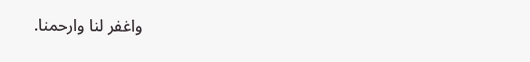واغفر لنا وارحمنا.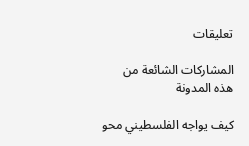تعليقات

المشاركات الشائعة من هذه المدونة

كيف يواجه الفلسطيني محو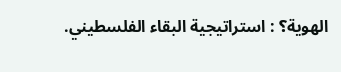الهوية؟ : استراتيجية البقاء الفلسطيني.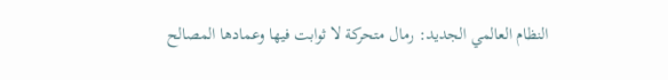النظام العالمي الجديد: رمال متحركة لا ثوابت فيها وعمادها المصالح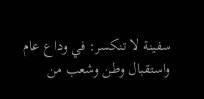سفينة لا تنكسر: في وداع عام واستقبال وطن وشعب من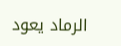الرماد يعود